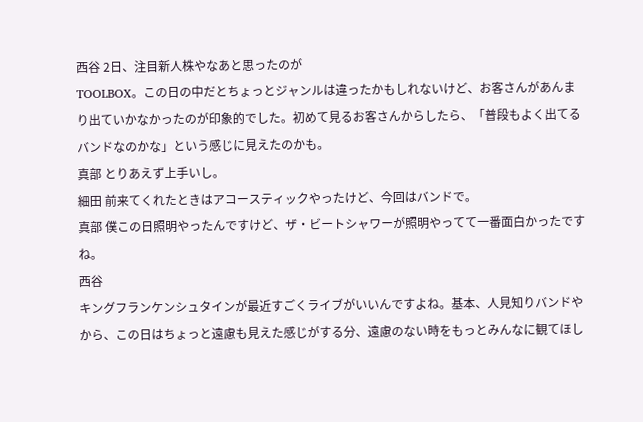西谷 2日、注目新人株やなあと思ったのが
TOOLBOX。この日の中だとちょっとジャンルは違ったかもしれないけど、お客さんがあんまり出ていかなかったのが印象的でした。初めて見るお客さんからしたら、「普段もよく出てるバンドなのかな」という感じに見えたのかも。
真部 とりあえず上手いし。
細田 前来てくれたときはアコースティックやったけど、今回はバンドで。
真部 僕この日照明やったんですけど、ザ・ビートシャワーが照明やってて一番面白かったですね。
西谷
キングフランケンシュタインが最近すごくライブがいいんですよね。基本、人見知りバンドやから、この日はちょっと遠慮も見えた感じがする分、遠慮のない時をもっとみんなに観てほし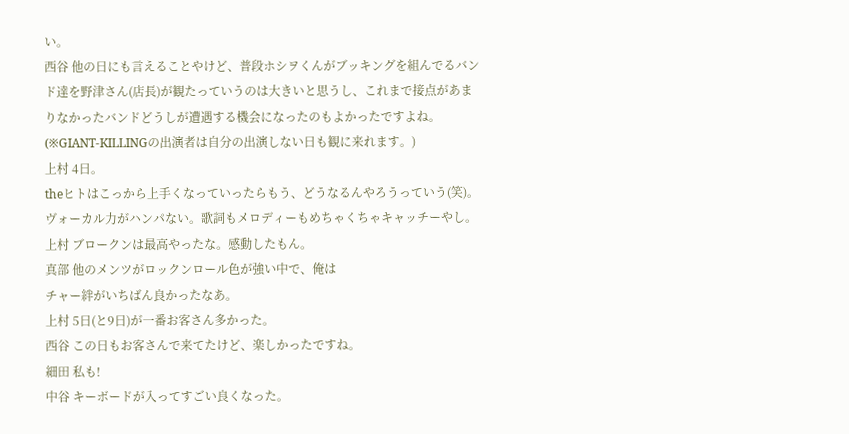い。
西谷 他の日にも言えることやけど、普段ホシヲくんがブッキングを組んでるバンド達を野津さん(店長)が観たっていうのは大きいと思うし、これまで接点があまりなかったバンドどうしが遭遇する機会になったのもよかったですよね。(※GIANT-KILLINGの出演者は自分の出演しない日も観に来れます。)
上村 4日。
theヒトはこっから上手くなっていったらもう、どうなるんやろうっていう(笑)。ヴォーカル力がハンパない。歌詞もメロディーもめちゃくちゃキャッチーやし。
上村 ブロークンは最高やったな。感動したもん。
真部 他のメンツがロックンロール色が強い中で、俺は
チャー絆がいちばん良かったなあ。
上村 5日(と9日)が一番お客さん多かった。
西谷 この日もお客さんで来てたけど、楽しかったですね。
細田 私も!
中谷 キーボードが入ってすごい良くなった。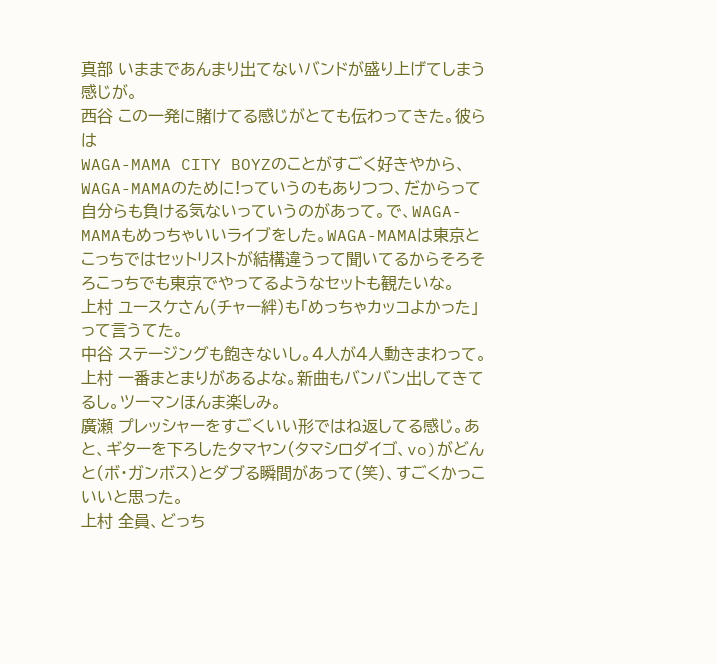真部 いままであんまり出てないバンドが盛り上げてしまう感じが。
西谷 この一発に賭けてる感じがとても伝わってきた。彼らは
WAGA-MAMA CITY BOYZのことがすごく好きやから、WAGA-MAMAのために!っていうのもありつつ、だからって自分らも負ける気ないっていうのがあって。で、WAGA-MAMAもめっちゃいいライブをした。WAGA-MAMAは東京とこっちではセットリストが結構違うって聞いてるからそろそろこっちでも東京でやってるようなセットも観たいな。
上村 ユースケさん(チャー絆)も「めっちゃカッコよかった」って言うてた。
中谷 ステージングも飽きないし。4人が4人動きまわって。
上村 一番まとまりがあるよな。新曲もバンバン出してきてるし。ツーマンほんま楽しみ。
廣瀬 プレッシャーをすごくいい形ではね返してる感じ。あと、ギターを下ろしたタマヤン(タマシロダイゴ、vo)がどんと(ボ・ガンボス)とダブる瞬間があって(笑)、すごくかっこいいと思った。
上村 全員、どっち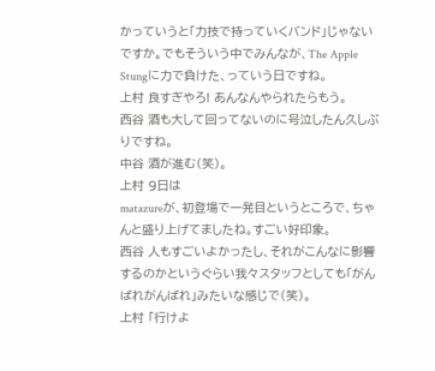かっていうと「力技で持っていくバンド」じゃないですか。でもそういう中でみんなが、The Apple Stungに力で負けた、っていう日ですね。
上村 良すぎやろ! あんなんやられたらもう。
西谷 酒も大して回ってないのに号泣したん久しぶりですね。
中谷 酒が進む(笑)。
上村 9日は
matazureが、初登場で一発目というところで、ちゃんと盛り上げてましたね。すごい好印象。
西谷 人もすごいよかったし、それがこんなに影響するのかというぐらい我々スタッフとしても「がんばれがんばれ」みたいな感じで(笑)。
上村 「行けよ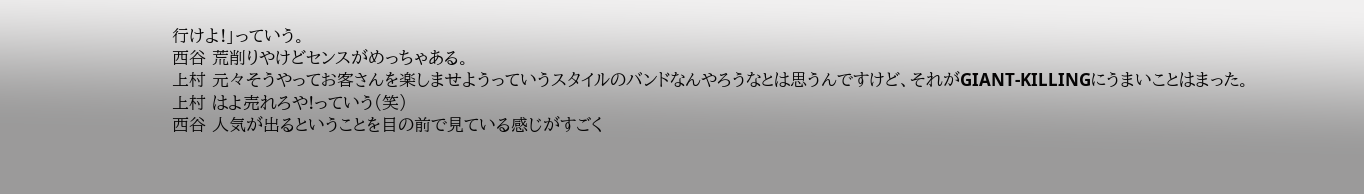行けよ!」っていう。
西谷 荒削りやけどセンスがめっちゃある。
上村 元々そうやってお客さんを楽しませようっていうスタイルのバンドなんやろうなとは思うんですけど、それがGIANT-KILLINGにうまいことはまった。
上村 はよ売れろや!っていう(笑)
西谷 人気が出るということを目の前で見ている感じがすごく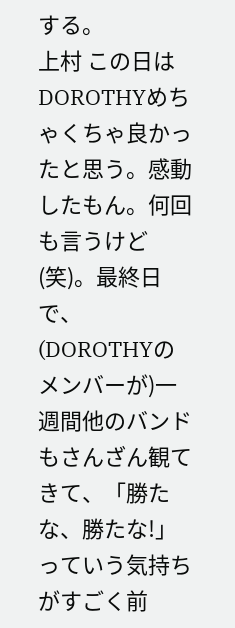する。
上村 この日は
DOROTHYめちゃくちゃ良かったと思う。感動したもん。何回も言うけど(笑)。最終日で、(DOROTHYのメンバーが)一週間他のバンドもさんざん観てきて、「勝たな、勝たな!」っていう気持ちがすごく前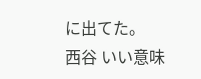に出てた。
西谷 いい意味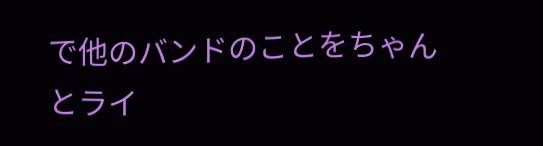で他のバンドのことをちゃんとライ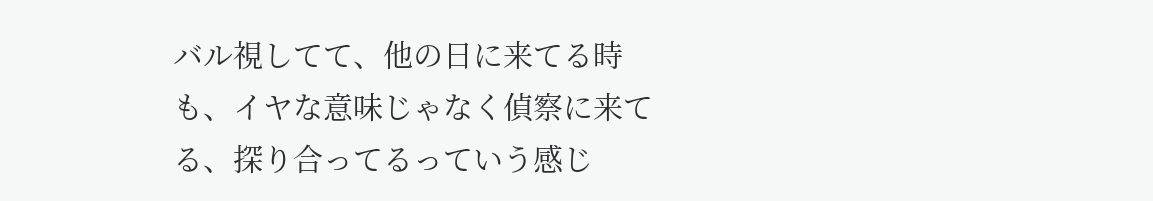バル視してて、他の日に来てる時も、イヤな意味じゃなく偵察に来てる、探り合ってるっていう感じ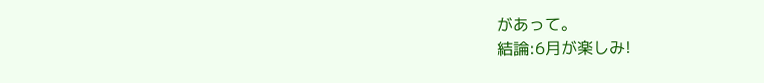があって。
結論:6月が楽しみ!